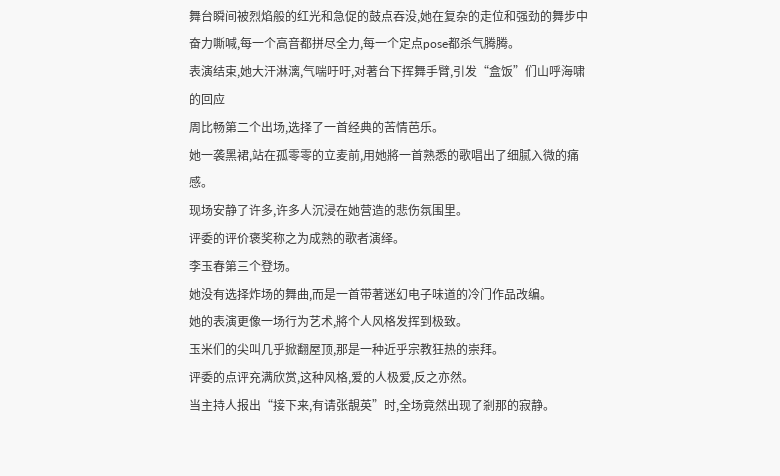舞台瞬间被烈焰般的红光和急促的鼓点吞没,她在复杂的走位和强劲的舞步中奋力嘶喊,每一个高音都拼尽全力,每一个定点pose都杀气腾腾。
表演结束,她大汗淋漓,气喘吁吁,对著台下挥舞手臂,引发“盒饭”们山呼海啸的回应
周比畅第二个出场,选择了一首经典的苦情芭乐。
她一袭黑裙,站在孤零零的立麦前,用她將一首熟悉的歌唱出了细腻入微的痛感。
现场安静了许多,许多人沉浸在她营造的悲伤氛围里。
评委的评价褒奖称之为成熟的歌者演绎。
李玉春第三个登场。
她没有选择炸场的舞曲,而是一首带著迷幻电子味道的冷门作品改编。
她的表演更像一场行为艺术,將个人风格发挥到极致。
玉米们的尖叫几乎掀翻屋顶,那是一种近乎宗教狂热的崇拜。
评委的点评充满欣赏,这种风格,爱的人极爱,反之亦然。
当主持人报出“接下来,有请张靚英”时,全场竟然出现了剎那的寂静。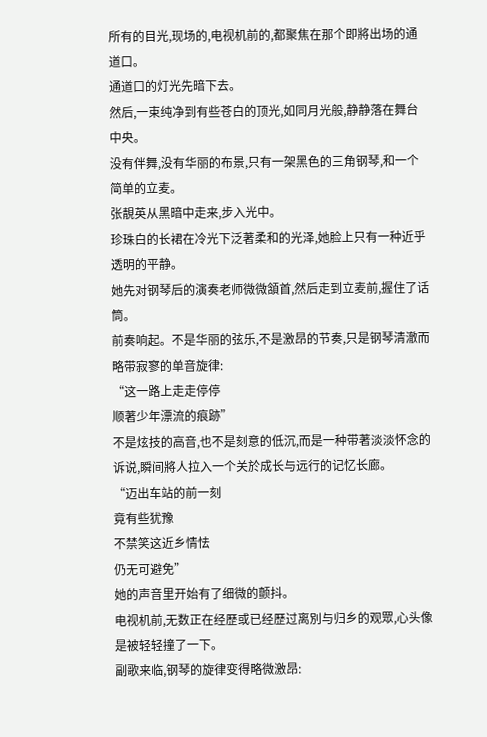所有的目光,现场的,电视机前的,都聚焦在那个即將出场的通道口。
通道口的灯光先暗下去。
然后,一束纯净到有些苍白的顶光,如同月光般,静静落在舞台中央。
没有伴舞,没有华丽的布景,只有一架黑色的三角钢琴,和一个简单的立麦。
张靚英从黑暗中走来,步入光中。
珍珠白的长裙在冷光下泛著柔和的光泽,她脸上只有一种近乎透明的平静。
她先对钢琴后的演奏老师微微頷首,然后走到立麦前,握住了话筒。
前奏响起。不是华丽的弦乐,不是激昂的节奏,只是钢琴清澈而略带寂寥的单音旋律:
“这一路上走走停停
顺著少年漂流的痕跡”
不是炫技的高音,也不是刻意的低沉,而是一种带著淡淡怀念的诉说,瞬间將人拉入一个关於成长与远行的记忆长廊。
“迈出车站的前一刻
竟有些犹豫
不禁笑这近乡情怯
仍无可避免”
她的声音里开始有了细微的颤抖。
电视机前,无数正在经歷或已经歷过离別与归乡的观眾,心头像是被轻轻撞了一下。
副歌来临,钢琴的旋律变得略微激昂: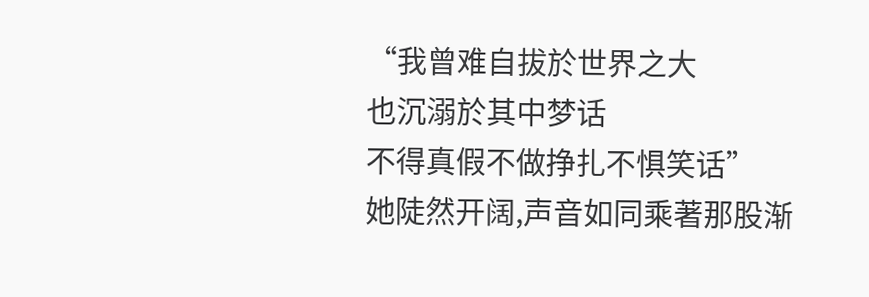“我曾难自拔於世界之大
也沉溺於其中梦话
不得真假不做挣扎不惧笑话”
她陡然开阔,声音如同乘著那股渐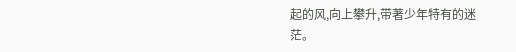起的风,向上攀升,带著少年特有的迷茫。